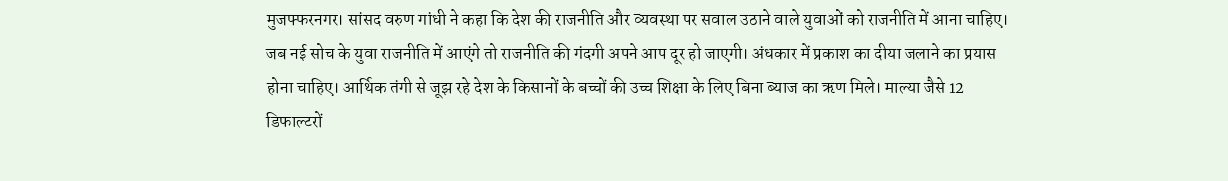मुजफ्फरनगर। सांसद वरुण गांधी ने कहा कि देश की राजनीति और व्यवस्था पर सवाल उठाने वाले युवाओं को राजनीति में आना चाहिए। जब नई सोच के युवा राजनीति में आएंगे तो राजनीति की गंदगी अपने आप दूर हो जाएगी। अंधकार में प्रकाश का दीया जलाने का प्रयास होना चाहिए। आर्थिक तंगी से जूझ रहे देश के किसानों के बच्चों की उच्च शिक्षा के लिए बिना ब्याज का ऋण मिले। माल्या जैसे 12 डिफाल्टरों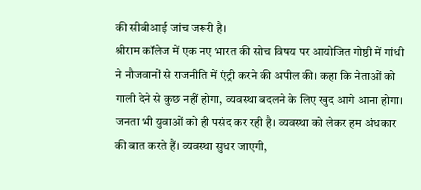की सीबीआई जांच जरूरी है।
श्रीराम कॉलेज में एक नए भारत की सोच विषय पर आयोजित गोष्ठी में गांधी ने नौजवानों से राजनीति में एंट्री करने की अपील की। कहा कि नेताओं को गाली देने से कुछ नहीं होगा, व्यवस्था बदलने के लिए खुद आगे आना होगा। जनता भी युवाओं को ही पसंद कर रही है। व्यवस्था को लेकर हम अंधकार की बात करते हैं। व्यवस्था सुधर जाएगी,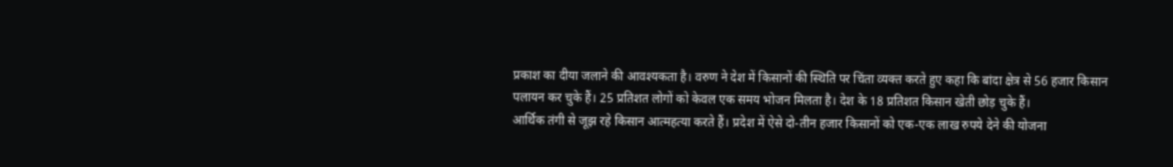प्रकाश का दीया जलाने की आवश्यकता है। वरुण ने देश में किसानों की स्थिति पर चिंता व्यक्त करते हुए कहा कि बांदा क्षेत्र से 56 हजार किसान पलायन कर चुके हैं। 25 प्रतिशत लोगों को केवल एक समय भोजन मिलता है। देश के 18 प्रतिशत किसान खेती छोड़ चुके हैं।
आर्थिक तंगी से जूझ रहे किसान आत्महत्या करते हैं। प्रदेश में ऐसे दो-तीन हजार किसानों को एक-एक लाख रुपये देने की योजना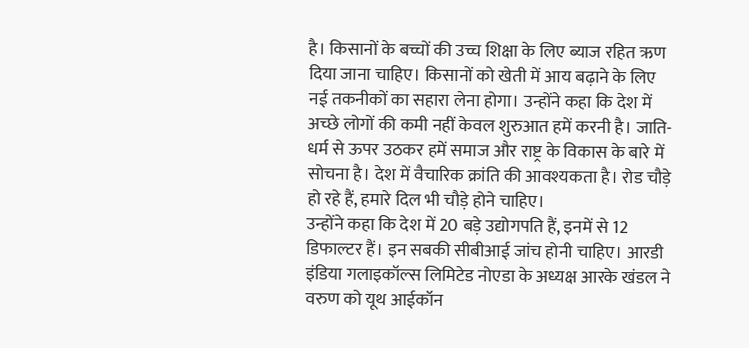है। किसानों के बच्चों की उच्च शिक्षा के लिए ब्याज रहित ऋण दिया जाना चाहिए। किसानों को खेती में आय बढ़ाने के लिए नई तकनीकों का सहारा लेना होगा। उन्होंने कहा कि देश में अच्छे लोगों की कमी नहीं केवल शुरुआत हमें करनी है। जाति-धर्म से ऊपर उठकर हमें समाज और राष्ट्र के विकास के बारे में सोचना है। देश में वैचारिक क्रांति की आवश्यकता है। रोड चौड़े हो रहे हैं, हमारे दिल भी चौड़े होने चाहिए।
उन्होंने कहा कि देश में 20 बड़े उद्योगपति हैं, इनमें से 12 डिफाल्टर हैं। इन सबकी सीबीआई जांच होनी चाहिए। आरडी इंडिया गलाइकॉल्स लिमिटेड नोएडा के अध्यक्ष आरके खंडल ने वरुण को यूथ आईकॉन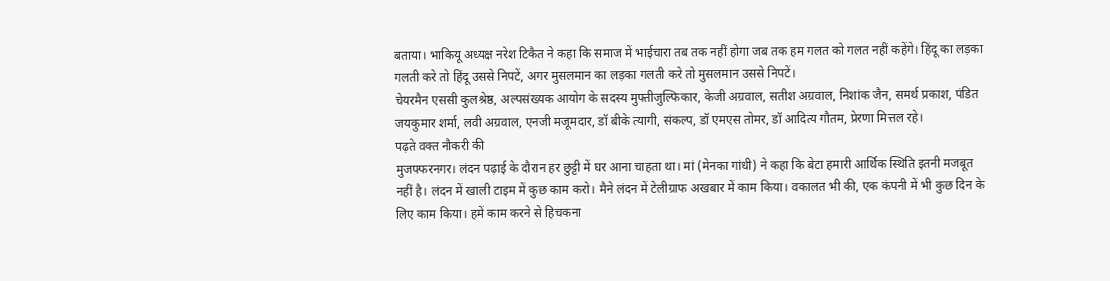बताया। भाकियू अध्यक्ष नरेश टिकैत ने कहा कि समाज में भाईचारा तब तक नहीं होगा जब तक हम गलत को गलत नहीं कहेंगे। हिंदू का लड़का गलती करे तो हिंदू उससे निपटें, अगर मुसलमान का लड़का गलती करे तो मुसलमान उससे निपटें।
चेयरमैन एससी कुलश्रेष्ठ, अल्पसंख्यक आयोग के सदस्य मुफ्तीजुल्फिकार, केजी अग्रवाल, सतीश अग्रवाल, निशांक जैन, समर्थ प्रकाश, पंडित जयकुमार शर्मा, लवी अग्रवाल, एनजी मजूमदार, डॉ बीके त्यागी, संकल्प, डॉ एमएस तोमर, डॉ आदित्य गौतम, प्रेरणा मित्तल रहे।
पढ़ते वक्त नौकरी की
मुजफ्फरनगर। लंदन पढ़ाई के दौरान हर छुट्टी में घर आना चाहता था। मां (मेनका गांधी) ने कहा कि बेटा हमारी आर्थिक स्थिति इतनी मजबूत नहीं है। लंदन में खाली टाइम में कुछ काम करो। मैने लंदन में टेलीग्राफ अखबार में काम किया। वकालत भी की, एक कंपनी में भी कुछ दिन के लिए काम किया। हमें काम करने से हिचकना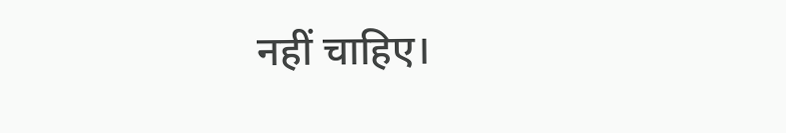नहीं चाहिए।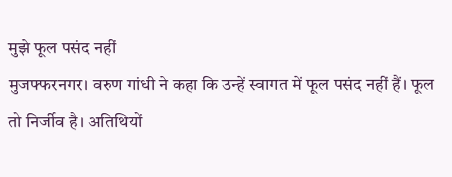मुझे फूल पसंद नहीं
मुजफ्फरनगर। वरुण गांधी ने कहा कि उन्हें स्वागत में फूल पसंद नहीं हैं। फूल तो निर्जीव है। अतिथियों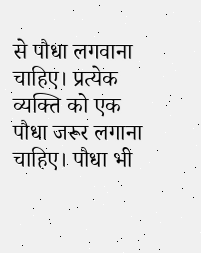से पौधा लगवाना चाहिए। प्रत्येक व्यक्ति को एक पौधा जरूर लगाना चाहिए। पौधा भी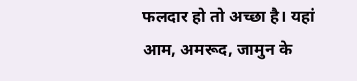फलदार हो तो अच्छा है। यहां आम, अमरूद, जामुन के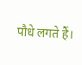पौधे लगते हैं।